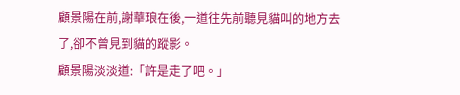顧景陽在前,謝華琅在後,一道往先前聽見貓叫的地方去了,卻不曾見到貓的蹤影。
顧景陽淡淡道:「許是走了吧。」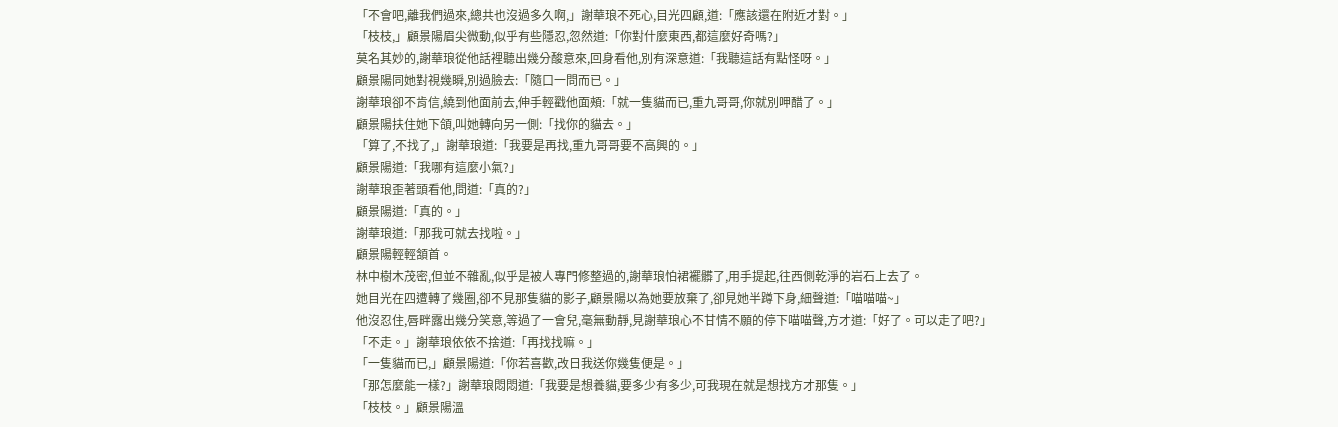「不會吧,離我們過來,總共也沒過多久啊,」謝華琅不死心,目光四顧,道:「應該還在附近才對。」
「枝枝,」顧景陽眉尖微動,似乎有些隱忍,忽然道:「你對什麼東西,都這麼好奇嗎?」
莫名其妙的,謝華琅從他話裡聽出幾分酸意來,回身看他,別有深意道:「我聽這話有點怪呀。」
顧景陽同她對視幾瞬,別過臉去:「隨口一問而已。」
謝華琅卻不肯信,繞到他面前去,伸手輕戳他面頰:「就一隻貓而已,重九哥哥,你就別呷醋了。」
顧景陽扶住她下頜,叫她轉向另一側:「找你的貓去。」
「算了,不找了,」謝華琅道:「我要是再找,重九哥哥要不高興的。」
顧景陽道:「我哪有這麼小氣?」
謝華琅歪著頭看他,問道:「真的?」
顧景陽道:「真的。」
謝華琅道:「那我可就去找啦。」
顧景陽輕輕頷首。
林中樹木茂密,但並不雜亂,似乎是被人專門修整過的,謝華琅怕裙襬髒了,用手提起,往西側乾淨的岩石上去了。
她目光在四遭轉了幾圈,卻不見那隻貓的影子,顧景陽以為她要放棄了,卻見她半蹲下身,細聲道:「喵喵喵~」
他沒忍住,唇畔露出幾分笑意,等過了一會兒,毫無動靜,見謝華琅心不甘情不願的停下喵喵聲,方才道:「好了。可以走了吧?」
「不走。」謝華琅依依不捨道:「再找找嘛。」
「一隻貓而已,」顧景陽道:「你若喜歡,改日我送你幾隻便是。」
「那怎麼能一樣?」謝華琅悶悶道:「我要是想養貓,要多少有多少,可我現在就是想找方才那隻。」
「枝枝。」顧景陽溫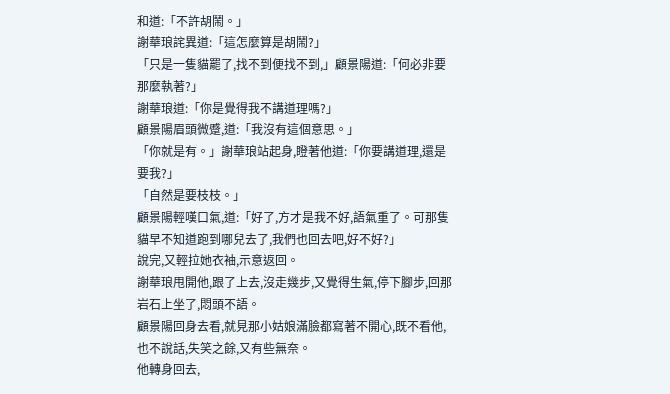和道:「不許胡鬧。」
謝華琅詫異道:「這怎麼算是胡鬧?」
「只是一隻貓罷了,找不到便找不到,」顧景陽道:「何必非要那麼執著?」
謝華琅道:「你是覺得我不講道理嗎?」
顧景陽眉頭微蹙,道:「我沒有這個意思。」
「你就是有。」謝華琅站起身,瞪著他道:「你要講道理,還是要我?」
「自然是要枝枝。」
顧景陽輕嘆口氣,道:「好了,方才是我不好,語氣重了。可那隻貓早不知道跑到哪兒去了,我們也回去吧,好不好?」
說完,又輕拉她衣袖,示意返回。
謝華琅甩開他,跟了上去,沒走幾步,又覺得生氣,停下腳步,回那岩石上坐了,悶頭不語。
顧景陽回身去看,就見那小姑娘滿臉都寫著不開心,既不看他,也不說話,失笑之餘,又有些無奈。
他轉身回去,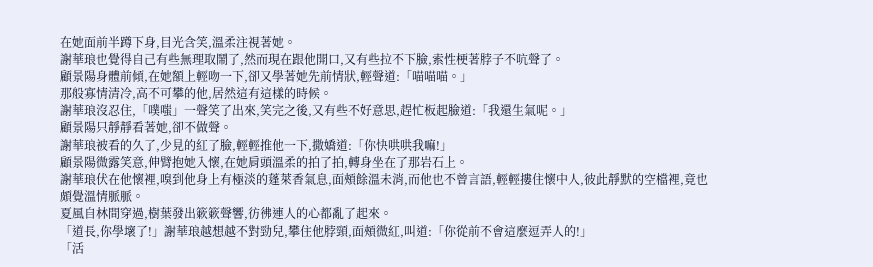在她面前半蹲下身,目光含笑,溫柔注視著她。
謝華琅也覺得自己有些無理取鬧了,然而現在跟他開口,又有些拉不下臉,索性梗著脖子不吭聲了。
顧景陽身體前傾,在她額上輕吻一下,卻又學著她先前情狀,輕聲道:「喵喵喵。」
那般寡情清冷,高不可攀的他,居然這有這樣的時候。
謝華琅沒忍住,「噗嗤」一聲笑了出來,笑完之後,又有些不好意思,趕忙板起臉道:「我還生氣呢。」
顧景陽只靜靜看著她,卻不做聲。
謝華琅被看的久了,少見的紅了臉,輕輕推他一下,撒嬌道:「你快哄哄我嘛!」
顧景陽微露笑意,伸臂抱她入懷,在她肩頭溫柔的拍了拍,轉身坐在了那岩石上。
謝華琅伏在他懷裡,嗅到他身上有極淡的蓬萊香氣息,面頰餘溫未消,而他也不曾言語,輕輕摟住懷中人,彼此靜默的空檔裡,竟也頗覺溫情脈脈。
夏風自林間穿過,樹葉發出簌簌聲響,彷彿連人的心都亂了起來。
「道長,你學壞了!」謝華琅越想越不對勁兒,攀住他脖頸,面頰微紅,叫道:「你從前不會這麼逗弄人的!」
「活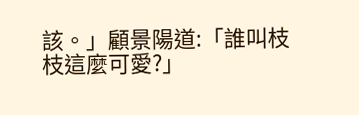該。」顧景陽道:「誰叫枝枝這麼可愛?」